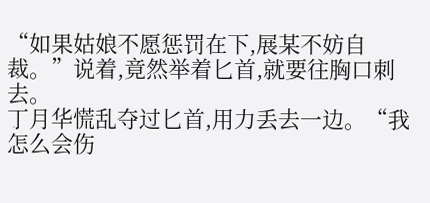“如果姑娘不愿惩罚在下,展某不妨自裁。”说着,竟然举着匕首,就要往胸口刺去。
丁月华慌乱夺过匕首,用力丢去一边。“我怎么会伤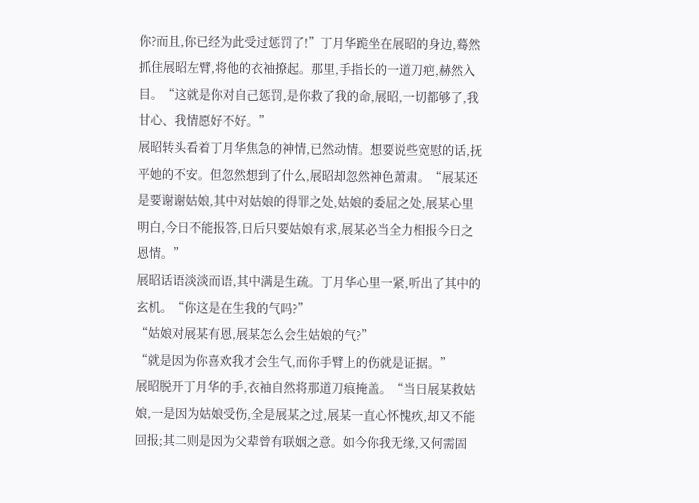你?而且,你已经为此受过惩罚了!”丁月华跪坐在展昭的身边,蓦然抓住展昭左臂,将他的衣袖撩起。那里,手指长的一道刀疤,赫然入目。“这就是你对自己惩罚,是你救了我的命,展昭,一切都够了,我甘心、我情愿好不好。”
展昭转头看着丁月华焦急的神情,已然动情。想要说些宽慰的话,抚平她的不安。但忽然想到了什么,展昭却忽然神色萧肃。“展某还是要谢谢姑娘,其中对姑娘的得罪之处,姑娘的委屈之处,展某心里明白,今日不能报答,日后只要姑娘有求,展某必当全力相报今日之恩情。”
展昭话语淡淡而语,其中满是生疏。丁月华心里一紧,听出了其中的玄机。“你这是在生我的气吗?”
“姑娘对展某有恩,展某怎么会生姑娘的气?”
“就是因为你喜欢我才会生气,而你手臂上的伤就是证据。”
展昭脱开丁月华的手,衣袖自然将那道刀痕掩盖。“当日展某救姑娘,一是因为姑娘受伤,全是展某之过,展某一直心怀愧疚,却又不能回报;其二则是因为父辈曾有联姻之意。如今你我无缘,又何需固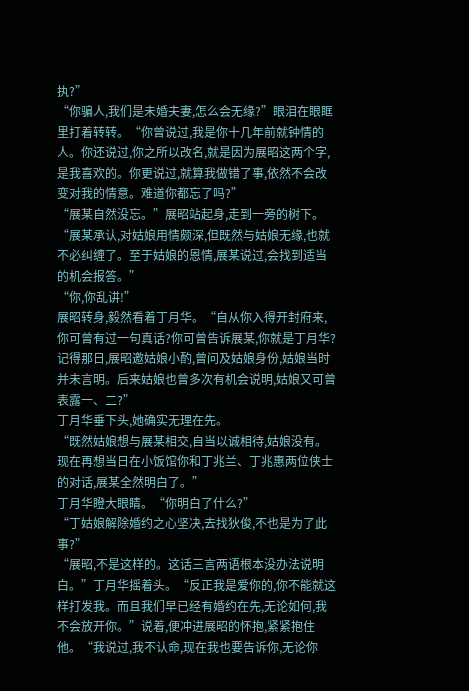执?”
“你骗人,我们是未婚夫妻,怎么会无缘?”眼泪在眼眶里打着转转。“你曾说过,我是你十几年前就钟情的人。你还说过,你之所以改名,就是因为展昭这两个字,是我喜欢的。你更说过,就算我做错了事,依然不会改变对我的情意。难道你都忘了吗?”
“展某自然没忘。”展昭站起身,走到一旁的树下。“展某承认,对姑娘用情颇深,但既然与姑娘无缘,也就不必纠缠了。至于姑娘的恩情,展某说过,会找到适当的机会报答。”
“你,你乱讲!”
展昭转身,毅然看着丁月华。“自从你入得开封府来,你可曾有过一句真话?你可曾告诉展某,你就是丁月华?记得那日,展昭邀姑娘小酌,曾问及姑娘身份,姑娘当时并未言明。后来姑娘也曾多次有机会说明,姑娘又可曾表露一、二?”
丁月华垂下头,她确实无理在先。
“既然姑娘想与展某相交,自当以诚相待,姑娘没有。现在再想当日在小饭馆你和丁兆兰、丁兆惠两位侠士的对话,展某全然明白了。”
丁月华瞪大眼睛。“你明白了什么?”
“丁姑娘解除婚约之心坚决,去找狄俊,不也是为了此事?”
“展昭,不是这样的。这话三言两语根本没办法说明白。”丁月华摇着头。“反正我是爱你的,你不能就这样打发我。而且我们早已经有婚约在先,无论如何,我不会放开你。”说着,便冲进展昭的怀抱,紧紧抱住他。“我说过,我不认命,现在我也要告诉你,无论你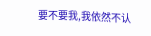要不要我,我依然不认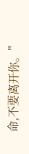命,不要离开你。”